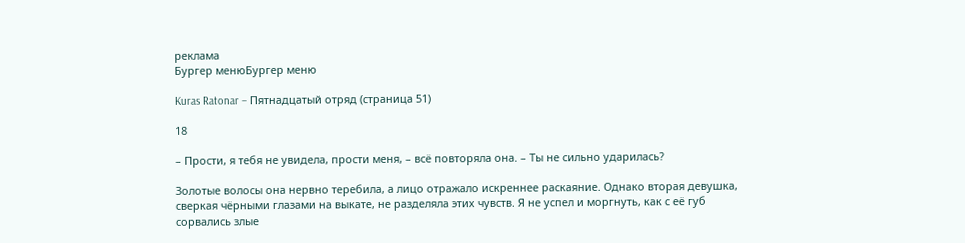реклама
Бургер менюБургер меню

Kuras Ratonar – Пятнадцатый отряд (страница 51)

18

– Прости, я тебя не увидела, прости меня, – всё повторяла она. – Ты не сильно ударилась?

Золотые волосы она нервно теребила, а лицо отражало искреннее раскаяние. Однако вторая девушка, сверкая чёрными глазами на выкате, не разделяла этих чувств. Я не успел и моргнуть, как с её губ сорвались злые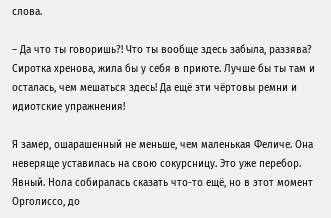слова.

– Да что ты говоришь?! Что ты вообще здесь забыла, раззява? Сиротка хренова, жила бы у себя в приюте. Лучше бы ты там и осталась, чем мешаться здесь! Да ещё эти чёртовы ремни и идиотские упражнения!

Я замер, ошарашенный не меньше, чем маленькая Феличе. Она неверяще уставилась на свою сокурсницу. Это уже перебор. Явный. Нола собиралась сказать что-то ещё, но в этот момент Орголиссо, до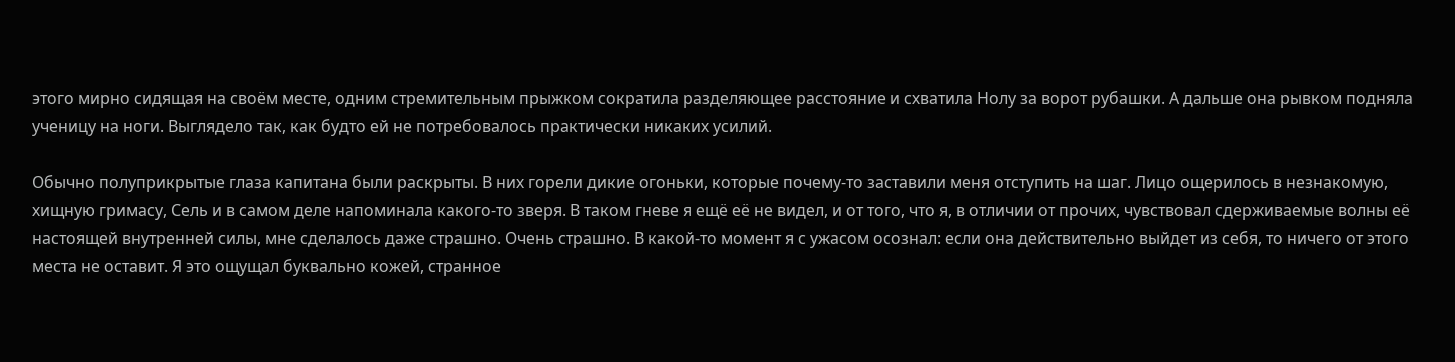этого мирно сидящая на своём месте, одним стремительным прыжком сократила разделяющее расстояние и схватила Нолу за ворот рубашки. А дальше она рывком подняла ученицу на ноги. Выглядело так, как будто ей не потребовалось практически никаких усилий.

Обычно полуприкрытые глаза капитана были раскрыты. В них горели дикие огоньки, которые почему-то заставили меня отступить на шаг. Лицо ощерилось в незнакомую, хищную гримасу, Сель и в самом деле напоминала какого-то зверя. В таком гневе я ещё её не видел, и от того, что я, в отличии от прочих, чувствовал сдерживаемые волны её настоящей внутренней силы, мне сделалось даже страшно. Очень страшно. В какой-то момент я с ужасом осознал: если она действительно выйдет из себя, то ничего от этого места не оставит. Я это ощущал буквально кожей, странное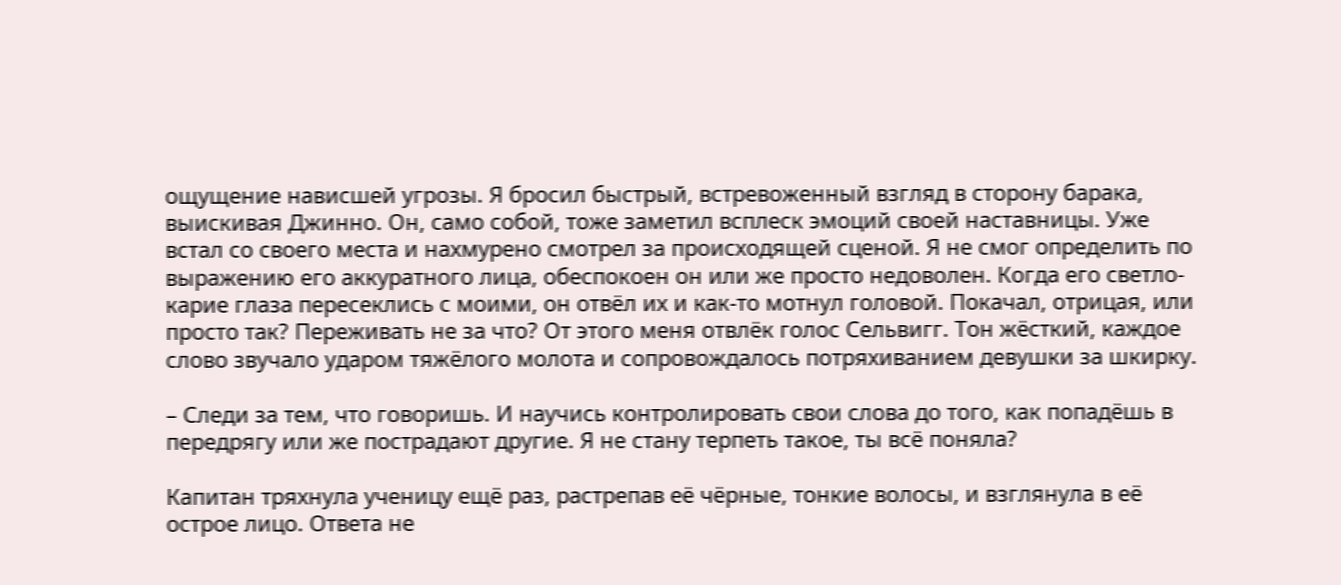ощущение нависшей угрозы. Я бросил быстрый, встревоженный взгляд в сторону барака, выискивая Джинно. Он, само собой, тоже заметил всплеск эмоций своей наставницы. Уже встал со своего места и нахмурено смотрел за происходящей сценой. Я не смог определить по выражению его аккуратного лица, обеспокоен он или же просто недоволен. Когда его светло-карие глаза пересеклись с моими, он отвёл их и как-то мотнул головой. Покачал, отрицая, или просто так? Переживать не за что? От этого меня отвлёк голос Сельвигг. Тон жёсткий, каждое слово звучало ударом тяжёлого молота и сопровождалось потряхиванием девушки за шкирку.

– Следи за тем, что говоришь. И научись контролировать свои слова до того, как попадёшь в передрягу или же пострадают другие. Я не стану терпеть такое, ты всё поняла?

Капитан тряхнула ученицу ещё раз, растрепав её чёрные, тонкие волосы, и взглянула в её острое лицо. Ответа не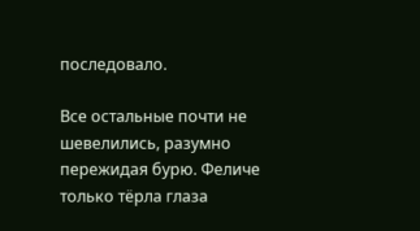последовало.

Все остальные почти не шевелились, разумно пережидая бурю. Феличе только тёрла глаза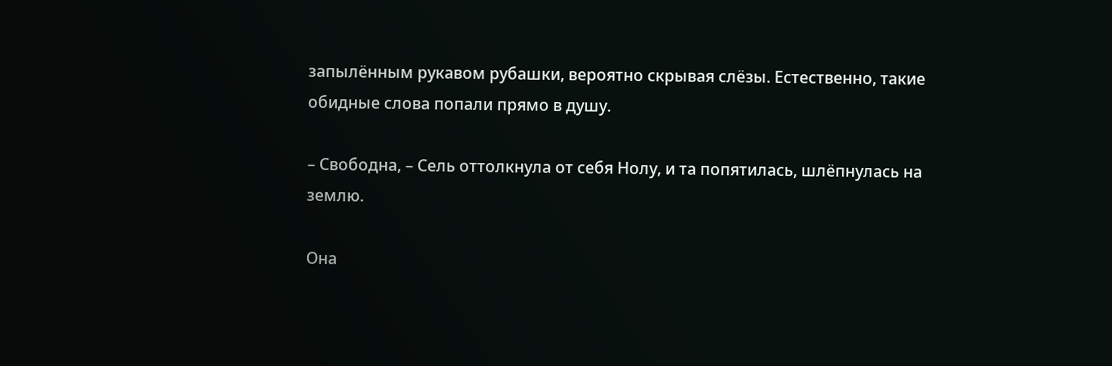запылённым рукавом рубашки, вероятно скрывая слёзы. Естественно, такие обидные слова попали прямо в душу.

– Свободна, – Сель оттолкнула от себя Нолу, и та попятилась, шлёпнулась на землю.

Она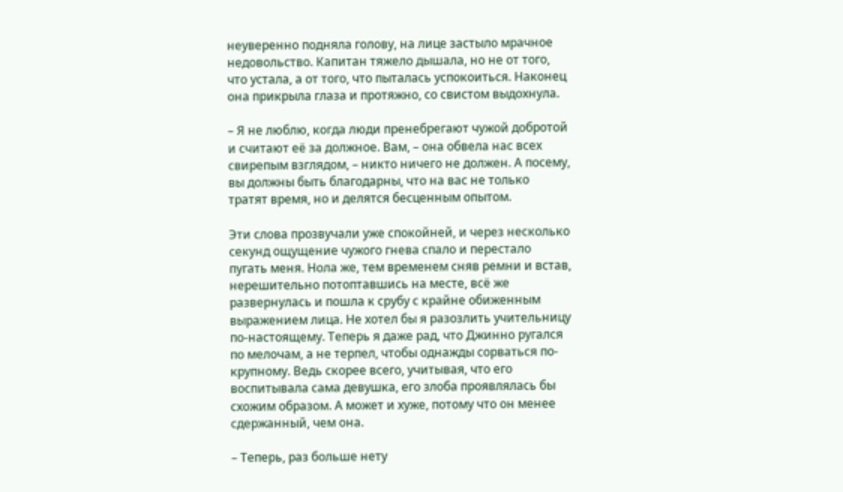неуверенно подняла голову, на лице застыло мрачное недовольство. Капитан тяжело дышала, но не от того, что устала, а от того, что пыталась успокоиться. Наконец она прикрыла глаза и протяжно, со свистом выдохнула.

– Я не люблю, когда люди пренебрегают чужой добротой и считают её за должное. Вам, – она обвела нас всех свирепым взглядом, – никто ничего не должен. А посему, вы должны быть благодарны, что на вас не только тратят время, но и делятся бесценным опытом.

Эти слова прозвучали уже спокойней, и через несколько секунд ощущение чужого гнева спало и перестало пугать меня. Нола же, тем временем сняв ремни и встав, нерешительно потоптавшись на месте, всё же развернулась и пошла к срубу с крайне обиженным выражением лица. Не хотел бы я разозлить учительницу по-настоящему. Теперь я даже рад, что Джинно ругался по мелочам, а не терпел, чтобы однажды сорваться по-крупному. Ведь скорее всего, учитывая, что его воспитывала сама девушка, его злоба проявлялась бы схожим образом. А может и хуже, потому что он менее сдержанный, чем она.

– Теперь, раз больше нету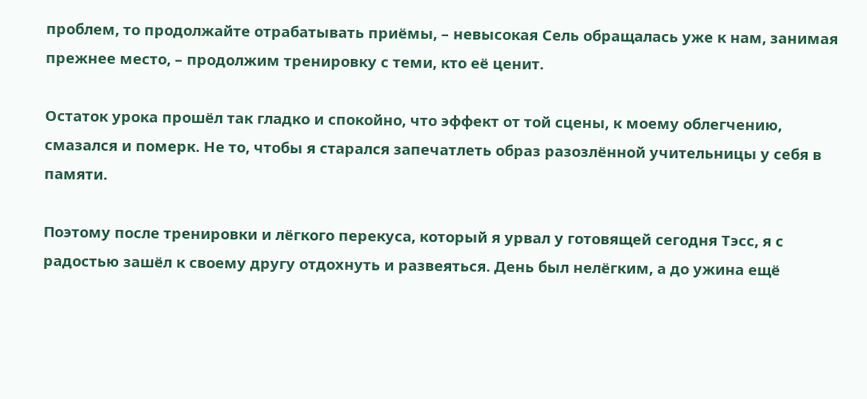проблем, то продолжайте отрабатывать приёмы, – невысокая Сель обращалась уже к нам, занимая прежнее место, – продолжим тренировку с теми, кто её ценит.

Остаток урока прошёл так гладко и спокойно, что эффект от той сцены, к моему облегчению, смазался и померк. Не то, чтобы я старался запечатлеть образ разозлённой учительницы у себя в памяти.

Поэтому после тренировки и лёгкого перекуса, который я урвал у готовящей сегодня Тэсс, я с радостью зашёл к своему другу отдохнуть и развеяться. День был нелёгким, а до ужина ещё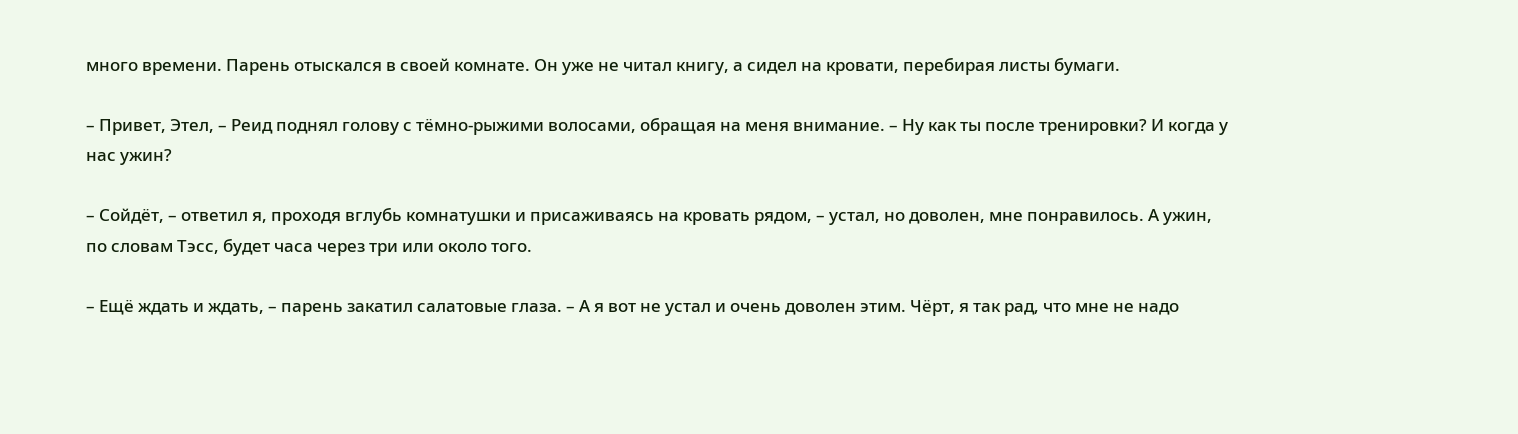много времени. Парень отыскался в своей комнате. Он уже не читал книгу, а сидел на кровати, перебирая листы бумаги.

– Привет, Этел, – Реид поднял голову с тёмно-рыжими волосами, обращая на меня внимание. – Ну как ты после тренировки? И когда у нас ужин?

– Сойдёт, – ответил я, проходя вглубь комнатушки и присаживаясь на кровать рядом, – устал, но доволен, мне понравилось. А ужин, по словам Тэсс, будет часа через три или около того.

– Ещё ждать и ждать, – парень закатил салатовые глаза. – А я вот не устал и очень доволен этим. Чёрт, я так рад, что мне не надо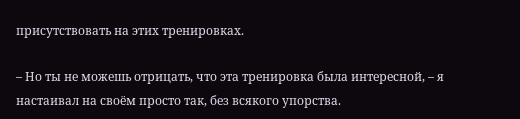присутствовать на этих тренировках.

– Но ты не можешь отрицать, что эта тренировка была интересной, – я настаивал на своём просто так, без всякого упорства.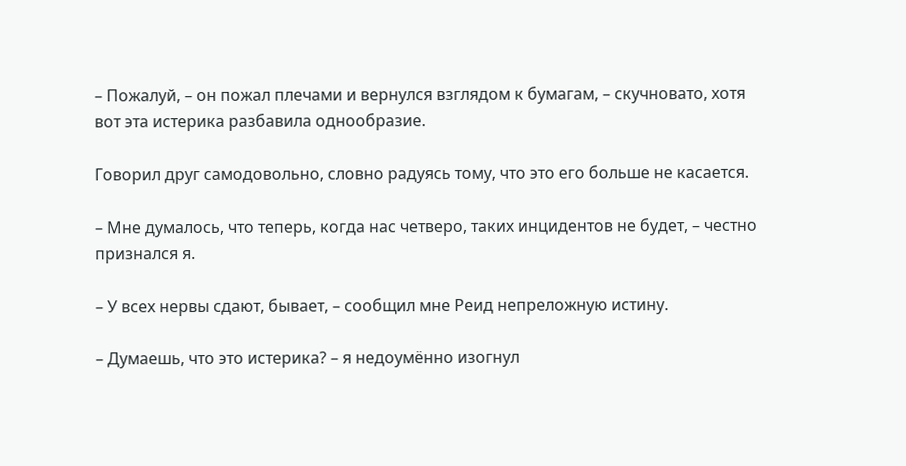– Пожалуй, – он пожал плечами и вернулся взглядом к бумагам, – скучновато, хотя вот эта истерика разбавила однообразие.

Говорил друг самодовольно, словно радуясь тому, что это его больше не касается.

– Мне думалось, что теперь, когда нас четверо, таких инцидентов не будет, – честно признался я.

– У всех нервы сдают, бывает, – сообщил мне Реид непреложную истину.

– Думаешь, что это истерика? – я недоумённо изогнул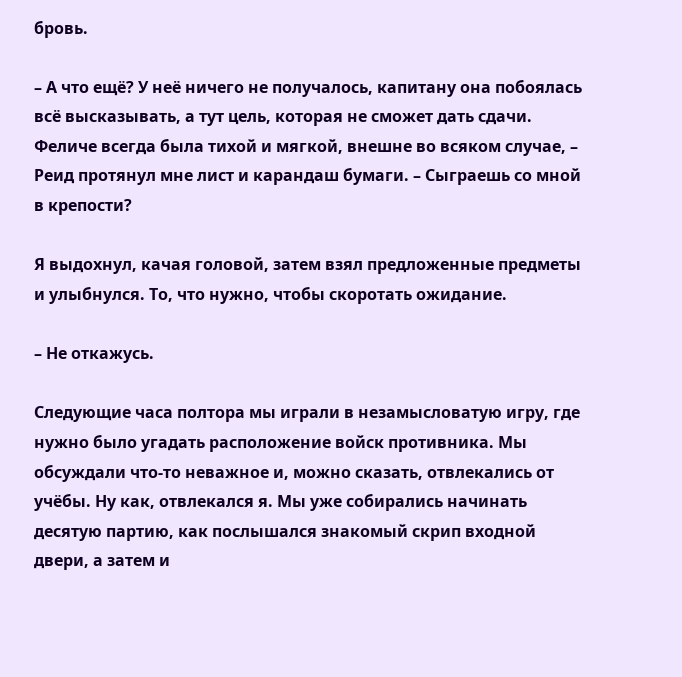бровь.

– А что ещё? У неё ничего не получалось, капитану она побоялась всё высказывать, а тут цель, которая не сможет дать сдачи. Феличе всегда была тихой и мягкой, внешне во всяком случае, – Реид протянул мне лист и карандаш бумаги. – Сыграешь со мной в крепости?

Я выдохнул, качая головой, затем взял предложенные предметы и улыбнулся. То, что нужно, чтобы скоротать ожидание.

– Не откажусь.

Следующие часа полтора мы играли в незамысловатую игру, где нужно было угадать расположение войск противника. Мы обсуждали что-то неважное и, можно сказать, отвлекались от учёбы. Ну как, отвлекался я. Мы уже собирались начинать десятую партию, как послышался знакомый скрип входной двери, а затем и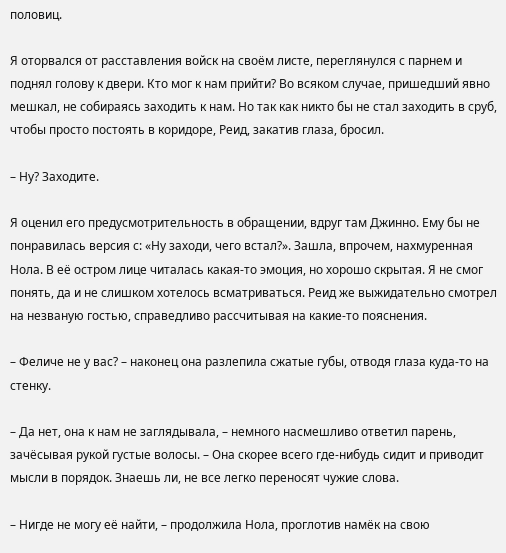половиц.

Я оторвался от расставления войск на своём листе, переглянулся с парнем и поднял голову к двери. Кто мог к нам прийти? Во всяком случае, пришедший явно мешкал, не собираясь заходить к нам. Но так как никто бы не стал заходить в сруб, чтобы просто постоять в коридоре, Реид, закатив глаза, бросил.

– Ну? Заходите.

Я оценил его предусмотрительность в обращении, вдруг там Джинно. Ему бы не понравилась версия с: «Ну заходи, чего встал?». Зашла, впрочем, нахмуренная Нола. В её остром лице читалась какая-то эмоция, но хорошо скрытая. Я не смог понять, да и не слишком хотелось всматриваться. Реид же выжидательно смотрел на незваную гостью, справедливо рассчитывая на какие-то пояснения.

– Феличе не у вас? – наконец она разлепила сжатые губы, отводя глаза куда-то на стенку.

– Да нет, она к нам не заглядывала, – немного насмешливо ответил парень, зачёсывая рукой густые волосы. – Она скорее всего где-нибудь сидит и приводит мысли в порядок. Знаешь ли, не все легко переносят чужие слова.

– Нигде не могу её найти, – продолжила Нола, проглотив намёк на свою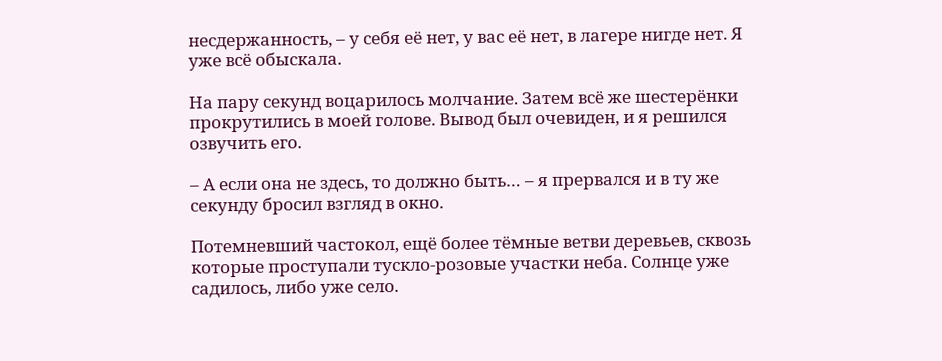несдержанность, – у себя её нет, у вас её нет, в лагере нигде нет. Я уже всё обыскала.

На пару секунд воцарилось молчание. Затем всё же шестерёнки прокрутились в моей голове. Вывод был очевиден, и я решился озвучить его.

– А если она не здесь, то должно быть… – я прервался и в ту же секунду бросил взгляд в окно.

Потемневший частокол, ещё более тёмные ветви деревьев, сквозь которые проступали тускло-розовые участки неба. Солнце уже садилось, либо уже село.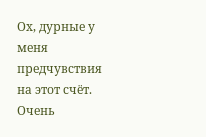Ох, дурные у меня предчувствия на этот счёт. Очень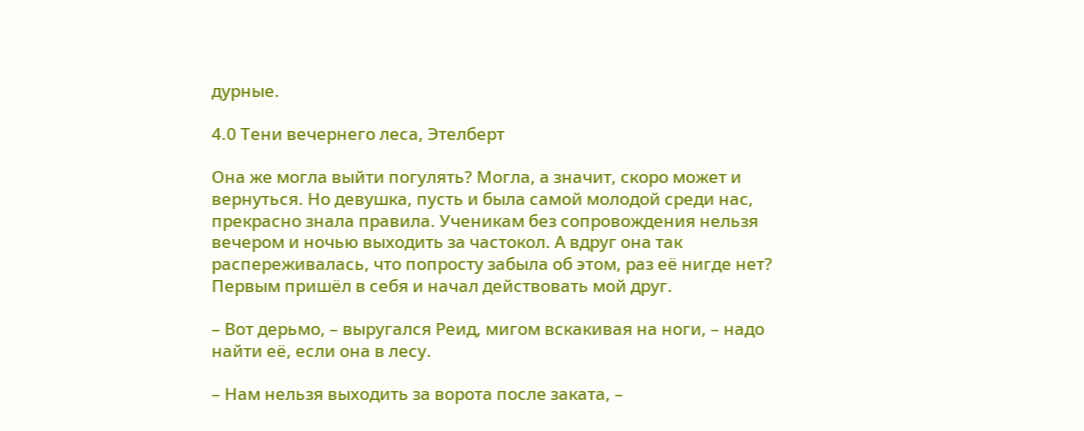дурные.

4.0 Тени вечернего леса, Этелберт

Она же могла выйти погулять? Могла, а значит, скоро может и вернуться. Но девушка, пусть и была самой молодой среди нас, прекрасно знала правила. Ученикам без сопровождения нельзя вечером и ночью выходить за частокол. А вдруг она так распереживалась, что попросту забыла об этом, раз её нигде нет? Первым пришёл в себя и начал действовать мой друг.

– Вот дерьмо, – выругался Реид, мигом вскакивая на ноги, – надо найти её, если она в лесу.

– Нам нельзя выходить за ворота после заката, –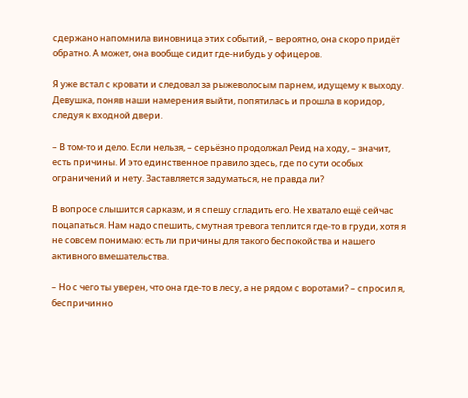сдержано напомнила виновница этих событий, – вероятно, она скоро придёт обратно. А может, она вообще сидит где-нибудь у офицеров.

Я уже встал с кровати и следовал за рыжеволосым парнем, идущему к выходу. Девушка, поняв наши намерения выйти, попятилась и прошла в коридор, следуя к входной двери.

– В том-то и дело. Если нельзя, – серьёзно продолжал Реид на ходу, – значит, есть причины. И это единственное правило здесь, где по сути особых ограничений и нету. Заставляется задуматься, не правда ли?

В вопросе слышится сарказм, и я спешу сгладить его. Не хватало ещё сейчас поцапаться. Нам надо спешить, смутная тревога теплится где-то в груди, хотя я не совсем понимаю: есть ли причины для такого беспокойства и нашего активного вмешательства.

– Но с чего ты уверен, что она где-то в лесу, а не рядом с воротами? – спросил я, беспричинно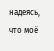надеясь, что моё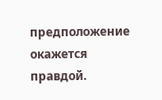предположение окажется правдой.